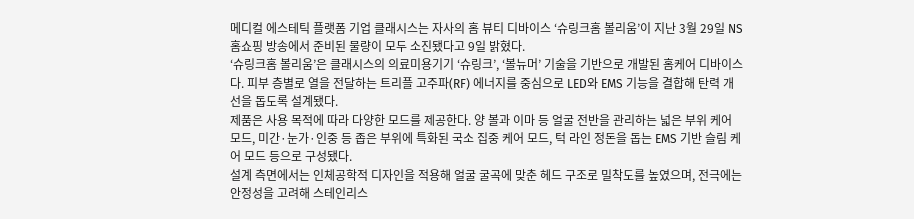메디컬 에스테틱 플랫폼 기업 클래시스는 자사의 홈 뷰티 디바이스 ‘슈링크홈 볼리움’이 지난 3월 29일 NS홈쇼핑 방송에서 준비된 물량이 모두 소진됐다고 9일 밝혔다.
‘슈링크홈 볼리움’은 클래시스의 의료미용기기 ‘슈링크’, ‘볼뉴머’ 기술을 기반으로 개발된 홈케어 디바이스다. 피부 층별로 열을 전달하는 트리플 고주파(RF) 에너지를 중심으로 LED와 EMS 기능을 결합해 탄력 개선을 돕도록 설계됐다.
제품은 사용 목적에 따라 다양한 모드를 제공한다. 양 볼과 이마 등 얼굴 전반을 관리하는 넓은 부위 케어 모드, 미간·눈가·인중 등 좁은 부위에 특화된 국소 집중 케어 모드, 턱 라인 정돈을 돕는 EMS 기반 슬림 케어 모드 등으로 구성됐다.
설계 측면에서는 인체공학적 디자인을 적용해 얼굴 굴곡에 맞춘 헤드 구조로 밀착도를 높였으며, 전극에는 안정성을 고려해 스테인리스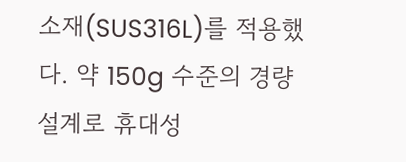소재(SUS316L)를 적용했다. 약 150g 수준의 경량 설계로 휴대성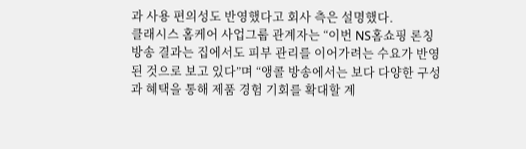과 사용 편의성도 반영했다고 회사 측은 설명했다.
클래시스 홈케어 사업그룹 관계자는 “이번 NS홈쇼핑 론칭 방송 결과는 집에서도 피부 관리를 이어가려는 수요가 반영된 것으로 보고 있다”며 “앵콜 방송에서는 보다 다양한 구성과 혜택을 통해 제품 경험 기회를 확대할 계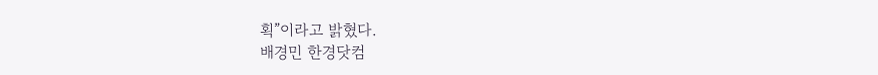획”이라고 밝혔다.
배경민 한경닷컴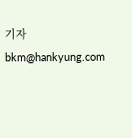기자 bkm@hankyung.com